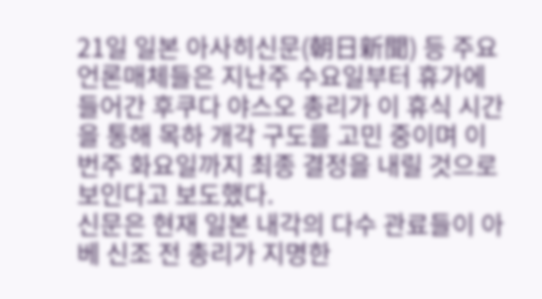21일 일본 아사히신문(朝日新聞) 등 주요 언론매체들은 지난주 수요일부터 휴가에 들어간 후쿠다 야스오 총리가 이 휴식 시간을 통해 목하 개각 구도를 고민 중이며 이번주 화요일까지 최종 결정을 내릴 것으로 보인다고 보도했다.
신문은 현재 일본 내각의 다수 관료들이 아베 신조 전 총리가 지명한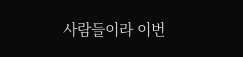사람들이라 이번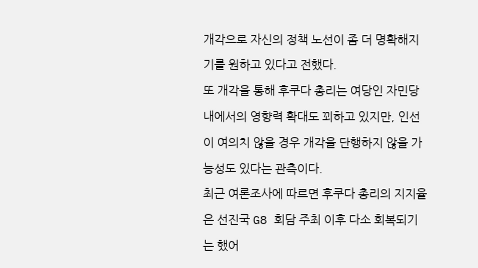개각으로 자신의 정책 노선이 좀 더 명확해지기를 원하고 있다고 전했다.
또 개각을 통해 후쿠다 총리는 여당인 자민당 내에서의 영향력 확대도 꾀하고 있지만, 인선이 여의치 않을 경우 개각을 단행하지 않을 가능성도 있다는 관측이다.
최근 여론조사에 따르면 후쿠다 총리의 지지율은 선진국 G8 회담 주최 이후 다소 회복되기는 했어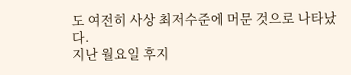도 여전히 사상 최저수준에 머문 것으로 나타났다.
지난 월요일 후지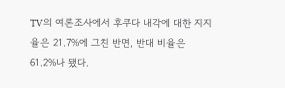TV의 여론조사에서 후쿠다 내각에 대한 지지율은 21.7%에 그친 반면, 반대 비율은 61.2%나 됐다.